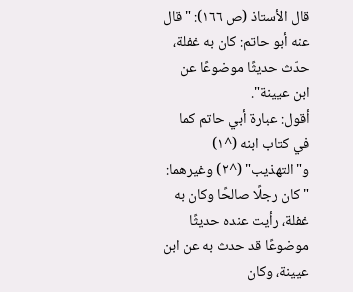قال الأستاذ (ص ١٦٦): "قال عنه أبو حاتم: كان به غفلة، حدّث حديثًا موضوعًا عن ابن عيينة".
أقول: عبارة أبي حاتم كما في كتاب ابنه (^١) و"التهذيب" (^٢) وغيرهما: "كان رجلًا صالحًا وكان به غفلة، رأيت عنده حديثًا موضوعًا قد حدث به عن ابن عيينة، وكان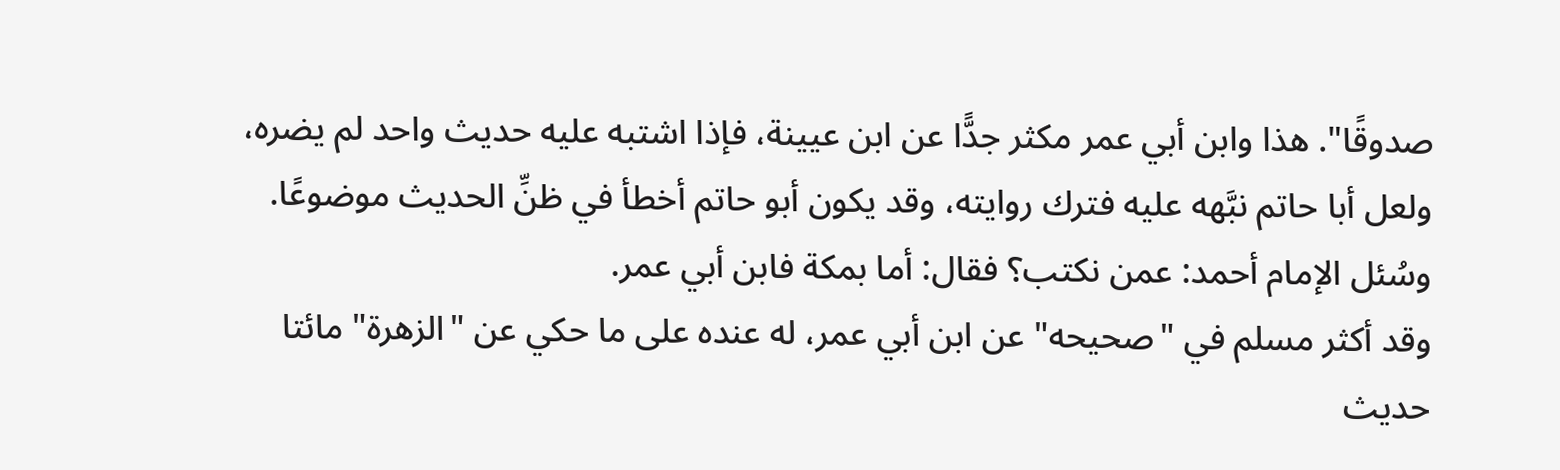صدوقًا". هذا وابن أبي عمر مكثر جدًّا عن ابن عيينة، فإذا اشتبه عليه حديث واحد لم يضره، ولعل أبا حاتم نبَّهه عليه فترك روايته، وقد يكون أبو حاتم أخطأ في ظنِّ الحديث موضوعًا. وسُئل الإمام أحمد: عمن نكتب؟ فقال: أما بمكة فابن أبي عمر.
وقد أكثر مسلم في "صحيحه" عن ابن أبي عمر، له عنده على ما حكي عن "الزهرة" مائتا حديث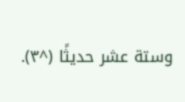وستة عشر حديثًا (^٣).